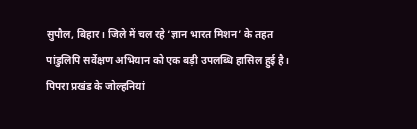सुपौल, बिहार। जिले में चल रहे ‘ज्ञान भारत मिशन’ के तहत पांडुलिपि सर्वेक्षण अभियान को एक बड़ी उपलब्धि हासिल हुई है। पिपरा प्रखंड के जोल्हनियां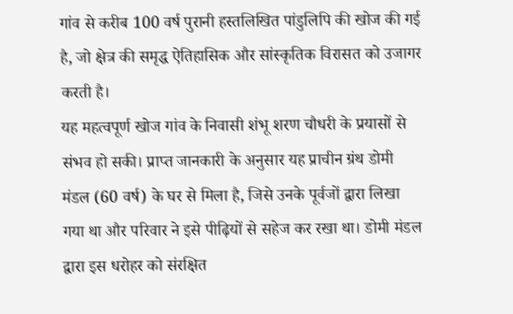गांव से करीब 100 वर्ष पुरानी हस्तलिखित पांडुलिपि की खोज की गई है, जो क्षेत्र की समृद्ध ऐतिहासिक और सांस्कृतिक विरासत को उजागर करती है।
यह महत्वपूर्ण खोज गांव के निवासी शंभू शरण चौधरी के प्रयासों से संभव हो सकी। प्राप्त जानकारी के अनुसार यह प्राचीन ग्रंथ डोमी मंडल (60 वर्ष) के घर से मिला है, जिसे उनके पूर्वजों द्वारा लिखा गया था और परिवार ने इसे पीढ़ियों से सहेज कर रखा था। डोमी मंडल द्वारा इस धरोहर को संरक्षित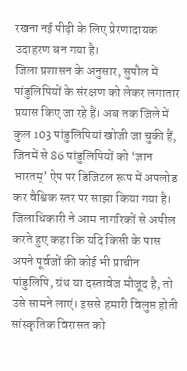रखना नई पीढ़ी के लिए प्रेरणादायक उदाहरण बन गया है।
जिला प्रशासन के अनुसार, सुपौल में पांडुलिपियों के संरक्षण को लेकर लगातार प्रयास किए जा रहे हैं। अब तक जिले में कुल 103 पांडुलिपियां खोजी जा चुकी हैं, जिनमें से 86 पांडुलिपियों को ‘ज्ञान भारतम्’ ऐप पर डिजिटल रूप में अपलोड कर वैश्विक स्तर पर साझा किया गया है।
जिलाधिकारी ने आम नागरिकों से अपील करते हुए कहा कि यदि किसी के पास अपने पूर्वजों की कोई भी प्राचीन पांडुलिपि, ग्रंथ या दस्तावेज मौजूद है, तो उसे सामने लाएं। इससे हमारी विलुप्त होती सांस्कृतिक विरासत को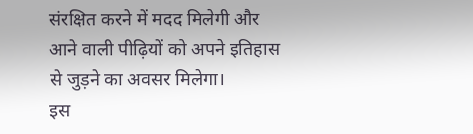संरक्षित करने में मदद मिलेगी और आने वाली पीढ़ियों को अपने इतिहास से जुड़ने का अवसर मिलेगा।
इस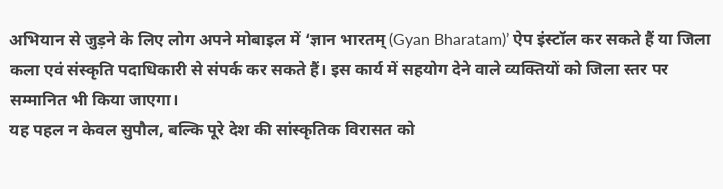अभियान से जुड़ने के लिए लोग अपने मोबाइल में ‘ज्ञान भारतम् (Gyan Bharatam)’ ऐप इंस्टॉल कर सकते हैं या जिला कला एवं संस्कृति पदाधिकारी से संपर्क कर सकते हैं। इस कार्य में सहयोग देने वाले व्यक्तियों को जिला स्तर पर सम्मानित भी किया जाएगा।
यह पहल न केवल सुपौल, बल्कि पूरे देश की सांस्कृतिक विरासत को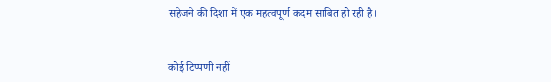सहेजने की दिशा में एक महत्वपूर्ण कदम साबित हो रही है।


कोई टिप्पणी नहीं